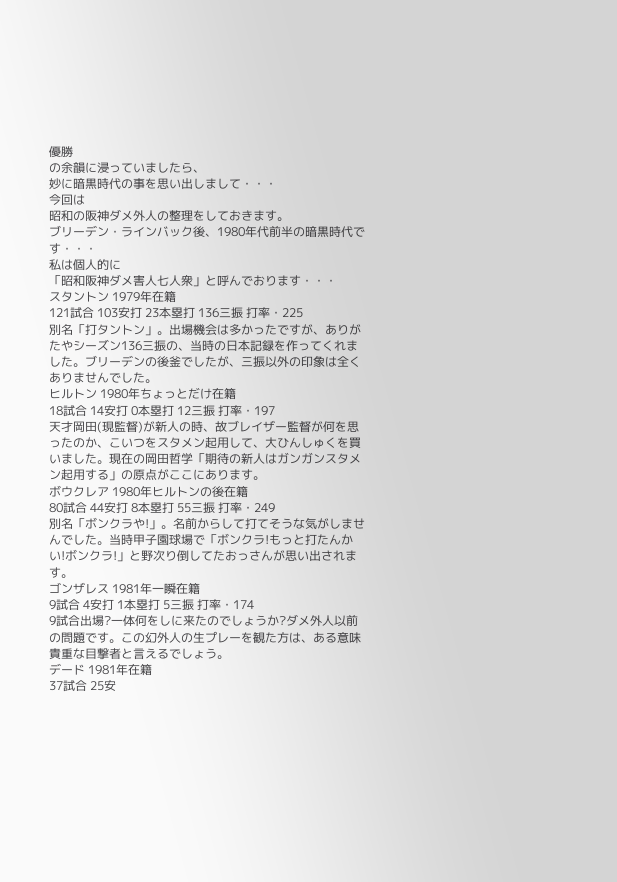優勝
の余韻に浸っていましたら、
妙に暗黒時代の事を思い出しまして・・・
今回は
昭和の阪神ダメ外人の整理をしておきます。
ブリーデン・ラインバック後、1980年代前半の暗黒時代です・・・
私は個人的に
「昭和阪神ダメ害人七人衆」と呼んでおります・・・
スタントン 1979年在籍
121試合 103安打 23本塁打 136三振 打率・225
別名「打タントン」。出場機会は多かったですが、ありがたやシーズン136三振の、当時の日本記録を作ってくれました。ブリーデンの後釜でしたが、三振以外の印象は全くありませんでした。
ヒルトン 1980年ちょっとだけ在籍
18試合 14安打 0本塁打 12三振 打率・197
天才岡田(現監督)が新人の時、故ブレイザー監督が何を思ったのか、こいつをスタメン起用して、大ひんしゅくを買いました。現在の岡田哲学「期待の新人はガンガンスタメン起用する」の原点がここにあります。
ボウクレア 1980年ヒルトンの後在籍
80試合 44安打 8本塁打 55三振 打率・249
別名「ボンクラや!」。名前からして打てそうな気がしませんでした。当時甲子園球場で「ボンクラ!もっと打たんかい!ボンクラ!」と野次り倒してたおっさんが思い出されます。
ゴンザレス 1981年一瞬在籍
9試合 4安打 1本塁打 5三振 打率・174
9試合出場?一体何をしに来たのでしょうか?ダメ外人以前の問題です。この幻外人の生プレーを観た方は、ある意味貴重な目撃者と言えるでしょう。
デード 1981年在籍
37試合 25安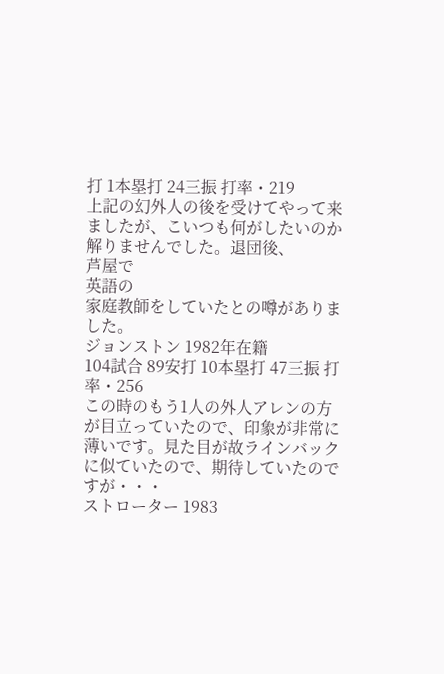打 1本塁打 24三振 打率・219
上記の幻外人の後を受けてやって来ましたが、こいつも何がしたいのか解りませんでした。退団後、
芦屋で
英語の
家庭教師をしていたとの噂がありました。
ジョンストン 1982年在籍
104試合 89安打 10本塁打 47三振 打率・256
この時のもう1人の外人アレンの方が目立っていたので、印象が非常に薄いです。見た目が故ラインバックに似ていたので、期待していたのですが・・・
ストローター 1983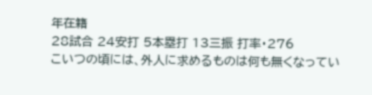年在籍
28試合 24安打 5本塁打 13三振 打率・276
こいつの頃には、外人に求めるものは何も無くなってい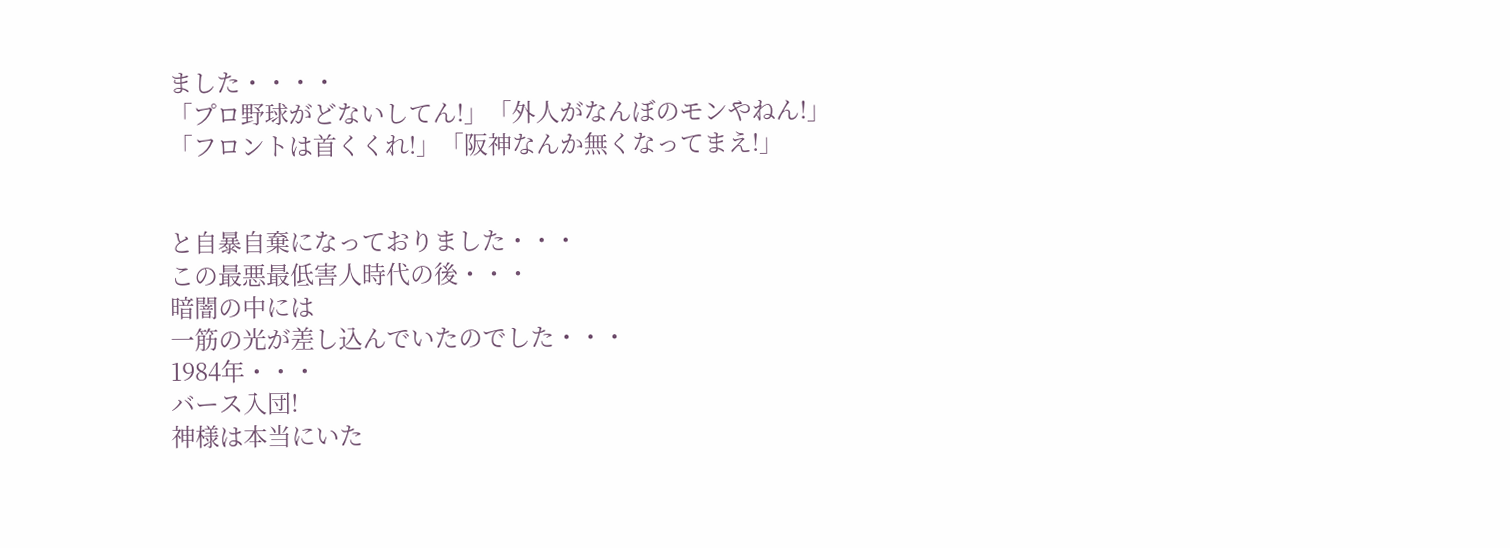ました・・・・
「プロ野球がどないしてん!」「外人がなんぼのモンやねん!」
「フロントは首くくれ!」「阪神なんか無くなってまえ!」


と自暴自棄になっておりました・・・
この最悪最低害人時代の後・・・
暗闇の中には
一筋の光が差し込んでいたのでした・・・
1984年・・・
バース入団!
神様は本当にいた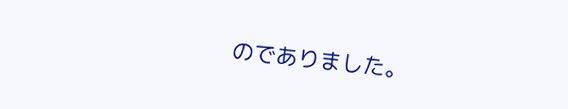のでありました。